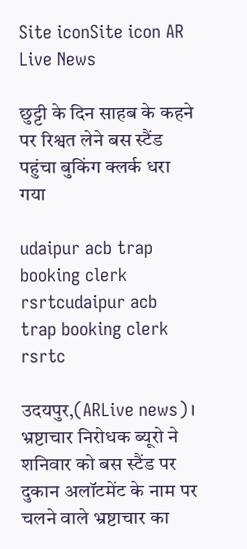Site iconSite icon AR Live News

छुट्टी के दिन साहब के कहने पर रिश्वत लेने बस स्टैंड पहुंचा बुकिंग क्लर्क धरा गया

udaipur acb trap booking clerk rsrtcudaipur acb trap booking clerk rsrtc

उदयपुर,(ARLive news)। भ्रष्टाचार निरोधक ब्यूरो ने शनिवार को बस स्टैंड पर दुकान अलॉटमेंट के नाम पर चलने वाले भ्रष्टाचार का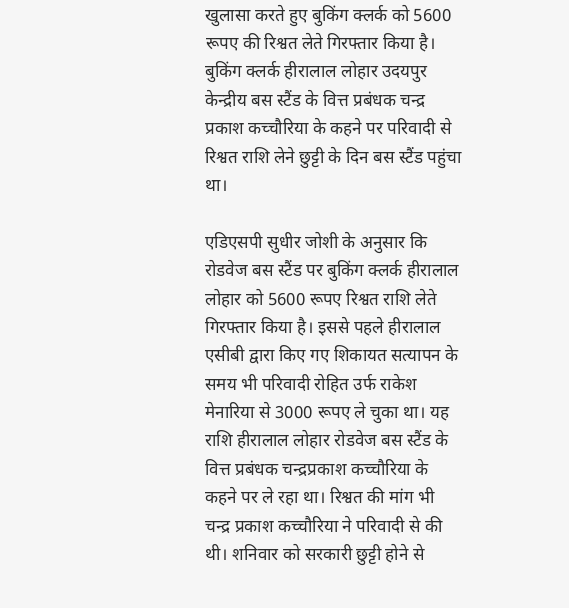खुलासा करते हुए बुकिंग क्लर्क को 5600 रूपए की रिश्वत लेते गिरफ्तार किया है। बुकिंग क्लर्क हीरालाल लोहार उदयपुर केन्द्रीय बस स्टैंड के वित्त प्रबंधक चन्द्र प्रकाश कच्चौरिया के कहने पर परिवादी से रिश्वत राशि लेने छुट्टी के दिन बस स्टैंड पहुंचा था।

एडिएसपी सुधीर जोशी के अनुसार कि रोडवेज बस स्टैंड पर बुकिंग क्लर्क हीरालाल लोहार को 5600 रूपए रिश्वत राशि लेते गिरफ्तार किया है। इससे पहले हीरालाल एसीबी द्वारा किए गए शिकायत सत्यापन के समय भी परिवादी रोहित उर्फ राकेश मेनारिया से 3000 रूपए ले चुका था। यह राशि हीरालाल लोहार रोडवेज बस स्टैंड के वित्त प्रबंधक चन्द्रप्रकाश कच्चौरिया के कहने पर ले रहा था। रिश्वत की मांग भी चन्द्र प्रकाश कच्चौरिया ने परिवादी से की थी। शनिवार को सरकारी छुट्टी होने से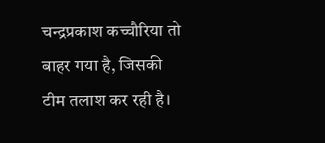चन्द्रप्रकाश कच्चौरिया तो बाहर गया है, जिसकी टीम तलाश कर रही है।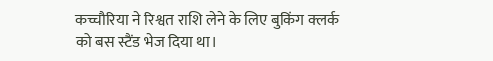कच्चौरिया ने रिश्वत राशि लेने के लिए बुकिंग क्लर्क को बस स्टैंड भेज दिया था।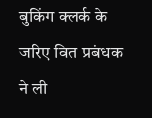बुकिंग क्लर्क के जरिए वित प्रबंधक ने ली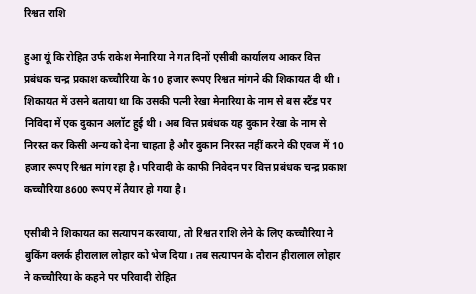रिश्वत राशि

हुआ यूं कि रोहित उर्फ राकेश मेनारिया ने गत दिनों एसीबी कार्यालय आकर वित्त प्रबंधक चन्द्र प्रकाश कच्चौरिया के 10 हजार रूपए रिश्वत मांगने की शिकायत दी थी। शिकायत में उसने बताया था कि उसकी पत्नी रेखा मेनारिया के नाम से बस स्टैंड पर निविदा में एक दुकान अलॉट हुई थी। अब वित्त प्रबंधक यह दुकान रेखा के नाम से निरस्त कर किसी अन्य को देना चाहता है और दुकान निरस्त नहीं करने की एवज में 10 हजार रूपए रिश्वत मांग रहा है। परिवादी के काफी निवेदन पर वित्त प्रबंधक चन्द्र प्रकाश कच्चौरिया 8600 रूपए में तैयार हो गया है।

एसीबी ने शिकायत का सत्यापन करवाया, तो रिश्वत राशि लेने के लिए कच्चौरिया ने बुकिंग क्लर्क हीरालाल लोहार को भेज दिया। तब सत्यापन के दौरान हीरालाल लोहार ने कच्चौरिया के कहने पर परिवादी रोहित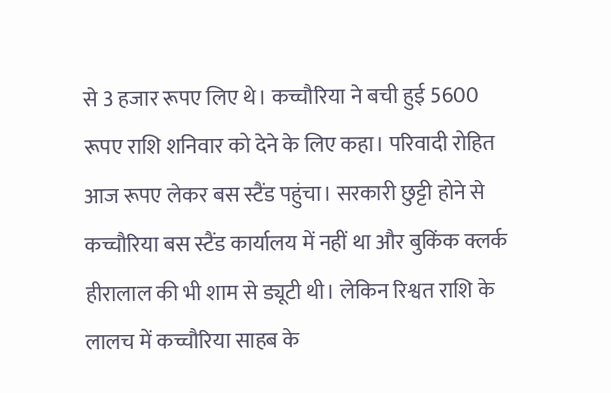से 3 हजार रूपए लिए थे। कच्चौरिया ने बची हुई 5600 रूपए राशि शनिवार को देने के लिए कहा। परिवादी रोहित आज रूपए लेकर बस स्टैंड पहुंचा। सरकारी छुट्टी होने से कच्चौरिया बस स्टैंड कार्यालय में नहीं था और बुकिंक क्लर्क हीरालाल की भी शाम से ड्यूटी थी। लेकिन रिश्वत राशि के लालच में कच्चौरिया साहब के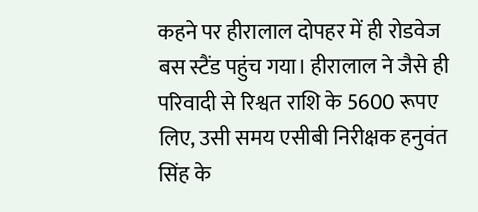कहने पर हीरालाल दोपहर में ही रोडवेज बस स्टैंड पहुंच गया। हीरालाल ने जैसे ही परिवादी से रिश्वत राशि के 5600 रूपए लिए, उसी समय एसीबी निरीक्षक हनुवंत सिंह के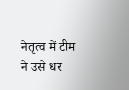नेतृत्व में टीम ने उसे धर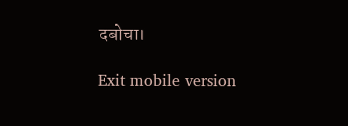दबोचा।

Exit mobile version